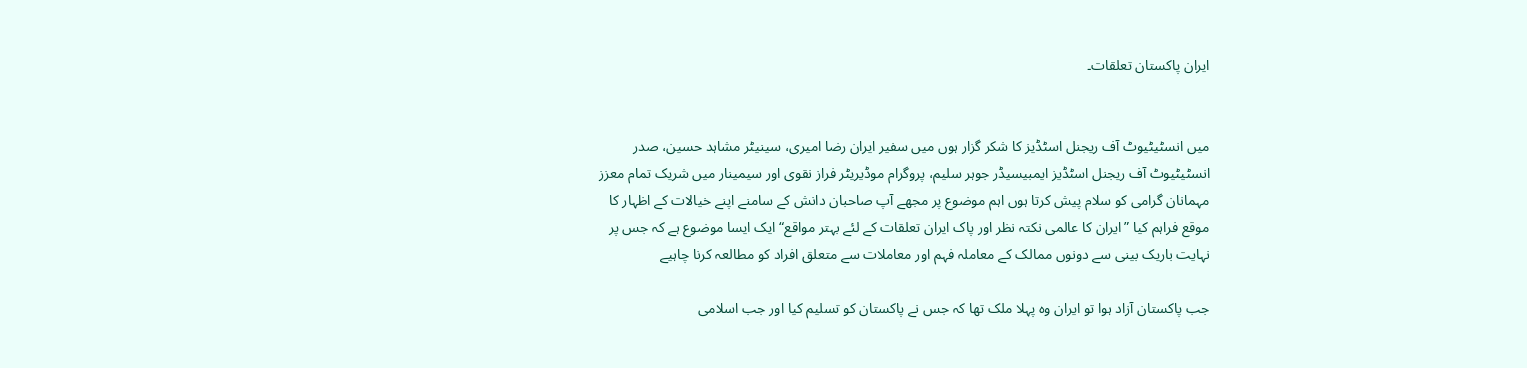ایران پاکستان تعلقات۔


میں انسٹیٹیوٹ آف ریجنل اسٹڈیز کا شکر گزار ہوں میں سفیر ایران رضا امیری، سینیٹر مشاہد حسین، صدر انسٹیٹیوٹ آف ریجنل اسٹڈیز ایمبیسیڈر جوہر سلیم، پروگرام موڈیریٹر فراز نقوی اور سیمینار میں شریک تمام معزز مہمانان گرامی کو سلام پیش کرتا ہوں اہم موضوع پر مجھے آپ صاحبان دانش کے سامنے اپنے خیالات کے اظہار کا موقع فراہم کیا ”ایران کا عالمی نکتہ نظر اور پاک ایران تعلقات کے لئے بہتر مواقع“ ایک ایسا موضوع ہے کہ جس پر نہایت باریک بینی سے دونوں ممالک کے معاملہ فہم اور معاملات سے متعلق افراد کو مطالعہ کرنا چاہیے

جب پاکستان آزاد ہوا تو ایران وہ پہلا ملک تھا کہ جس نے پاکستان کو تسلیم کیا اور جب اسلامی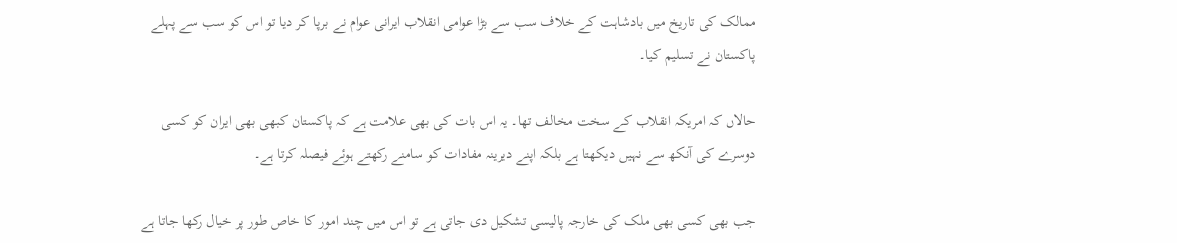ممالک کی تاریخ میں بادشاہت کے خلاف سب سے بڑا عوامی انقلاب ایرانی عوام نے برپا کر دیا تو اس کو سب سے پہلے پاکستان نے تسلیم کیا۔

حالاں کہ امریکہ انقلاب کے سخت مخالف تھا۔ یہ اس بات کی بھی علامت ہے کہ پاکستان کبھی بھی ایران کو کسی دوسرے کی آنکھ سے نہیں دیکھتا ہے بلکہ اپنے دیرینہ مفادات کو سامنے رکھتے ہوئے فیصلہ کرتا ہے۔

جب بھی کسی بھی ملک کی خارجہ پالیسی تشکیل دی جاتی ہے تو اس میں چند امور کا خاص طور پر خیال رکھا جاتا ہے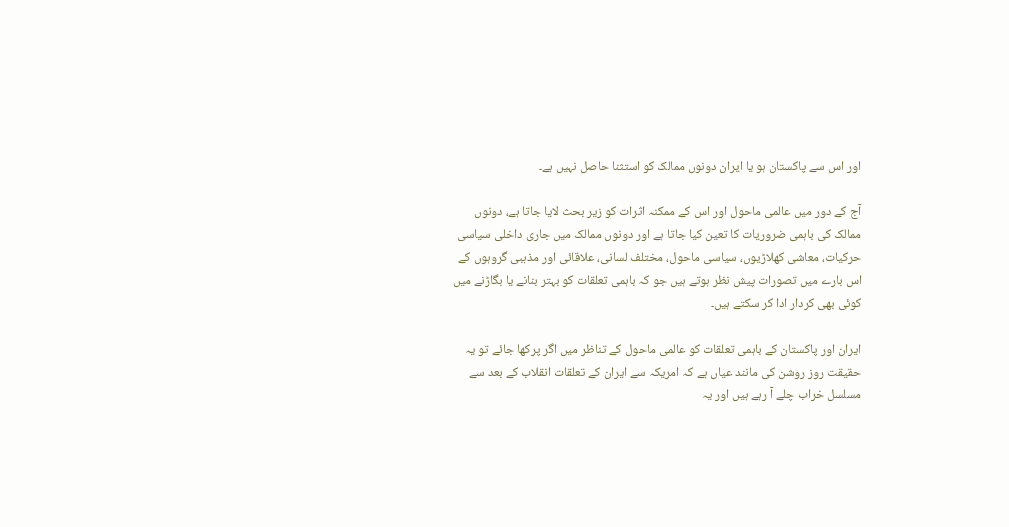اور اس سے پاکستان ہو یا ایران دونوں ممالک کو استثنا حاصل نہیں ہے۔

آج کے دور میں عالمی ماحول اور اس کے ممکنہ اثرات کو زیر بحث لایا جاتا ہے، دونوں ممالک کی باہمی ضروریات کا تعین کیا جاتا ہے اور دونوں ممالک میں جاری داخلی سیاسی حرکیات، معاشی کھلاڑیوں، سیاسی ماحول، مختلف لسانی، علاقائی اور مذہبی گروہوں کے اس بارے میں تصورات پیش نظر ہوتے ہیں جو کہ باہمی تعلقات کو بہتر بنانے یا بگاڑنے میں کوئی بھی کردار ادا کر سکتے ہیں۔

ایران اور پاکستان کے باہمی تعلقات کو عالمی ماحول کے تناظر میں اگر پرکھا جائے تو یہ حقیقت روز روشن کی مانند عیاں ہے کہ امریکہ سے ایران کے تعلقات انقلاب کے بعد سے مسلسل خراب چلے آ رہے ہیں اور یہ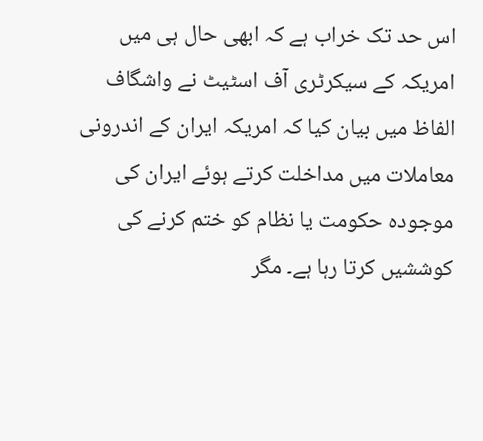اس حد تک خراب ہے کہ ابھی حال ہی میں امریکہ کے سیکرٹری آف اسٹیٹ نے واشگاف الفاظ میں بیان کیا کہ امریکہ ایران کے اندرونی معاملات میں مداخلت کرتے ہوئے ایران کی موجودہ حکومت یا نظام کو ختم کرنے کی کوششیں کرتا رہا ہے۔ مگر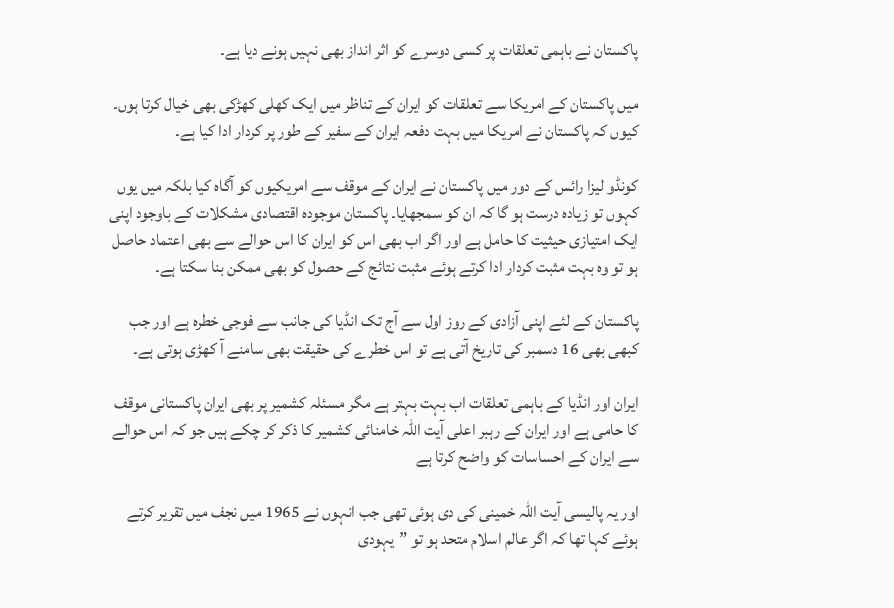پاکستان نے باہمی تعلقات پر کسی دوسرے کو اثر انداز بھی نہیں ہونے دیا ہے۔

میں پاکستان کے امریکا سے تعلقات کو ایران کے تناظر میں ایک کھلی کھڑکی بھی خیال کرتا ہوں۔ کیوں کہ پاکستان نے امریکا میں بہت دفعہ ایران کے سفیر کے طور پر کردار ادا کیا ہے۔

کونڈو لیزا رائس کے دور میں پاکستان نے ایران کے موقف سے امریکیوں کو آگاہ کیا بلکہ میں یوں کہوں تو زیادہ درست ہو گا کہ ان کو سمجھایا۔ پاکستان موجودہ اقتصادی مشکلات کے باوجود اپنی ایک امتیازی حیثیت کا حامل ہے اور اگر اب بھی اس کو ایران کا اس حوالے سے بھی اعتماد حاصل ہو تو وہ بہت مثبت کردار ادا کرتے ہوئے مثبت نتائج کے حصول کو بھی ممکن بنا سکتا ہے۔

پاکستان کے لئے اپنی آزادی کے روز اول سے آج تک انڈیا کی جانب سے فوجی خطرہ ہے اور جب کبھی بھی 16 دسمبر کی تاریخ آتی ہے تو اس خطرے کی حقیقت بھی سامنے آ کھڑی ہوتی ہے۔

ایران اور انڈیا کے باہمی تعلقات اب بہت بہتر ہے مگر مسئلہ کشمیر پر بھی ایران پاکستانی موقف کا حامی ہے اور ایران کے رہبر اعلی آیت اللہ خامنائی کشمیر کا ذکر کر چکے ہیں جو کہ اس حوالے سے ایران کے احساسات کو واضح کرتا ہے

اور یہ پالیسی آیت اللہ خمینی کی دی ہوئی تھی جب انہوں نے 1965 میں نجف میں تقریر کرتے ہوئے کہا تھا کہ اگر عالم اسلام متحد ہو تو ”یہودی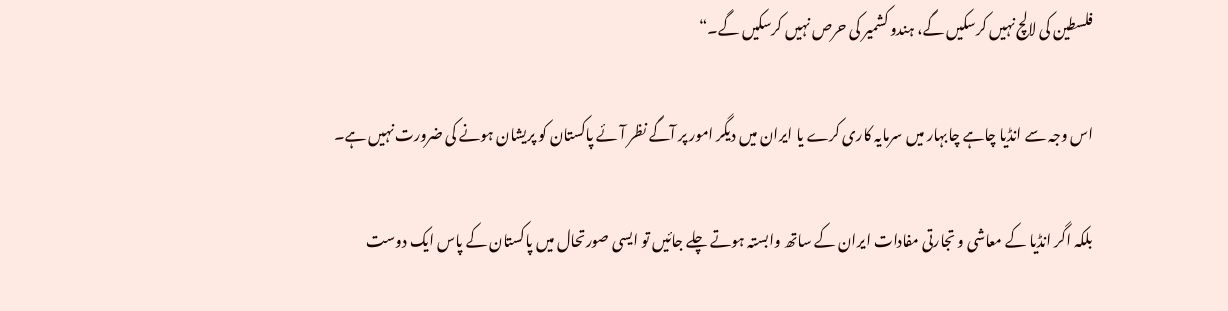فلسطین کی لالچ نہیں کرسکیں گے، ہندو کشمیر کی حرص نہیں کرسکیں گے۔“

اس وجہ سے انڈیا چاہے چابہار میں سرمایہ کاری کرے یا ایران میں دیگر امور پر آگے نظر آئے پاکستان کو پریشان ہونے کی ضرورت نہیں ہے۔

بلکہ اگر انڈیا کے معاشی و تجارتی مفادات ایران کے ساتھ وابستہ ہوتے چلے جائیں تو ایسی صورتحال میں پاکستان کے پاس ایک دوست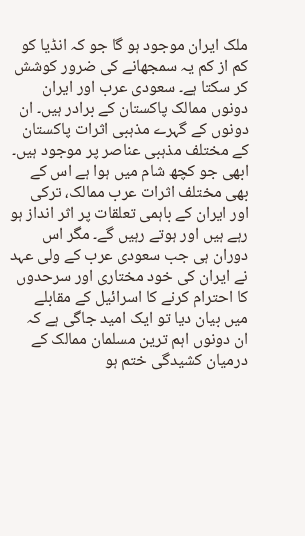ملک ایران موجود ہو گا جو کہ انڈیا کو کم از کم یہ سمجھانے کی ضرور کوشش کر سکتا ہے۔ سعودی عرب اور ایران دونوں ممالک پاکستان کے برادر ہیں۔ ان دونوں کے گہرے مذہبی اثرات پاکستان کے مختلف مذہبی عناصر پر موجود ہیں۔ ابھی جو کچھ شام میں ہوا ہے اس کے بھی مختلف اثرات عرب ممالک، ترکی اور ایران کے باہمی تعلقات پر اثر انداز ہو رہے ہیں اور ہوتے رہیں گے۔ مگر اس دوران ہی جب سعودی عرب کے ولی عہد نے ایران کی خود مختاری اور سرحدوں کا احترام کرنے کا اسرائیل کے مقابلے میں بیان دیا تو ایک امید جاگی ہے کہ ان دونوں اہم ترین مسلمان ممالک کے درمیان کشیدگی ختم ہو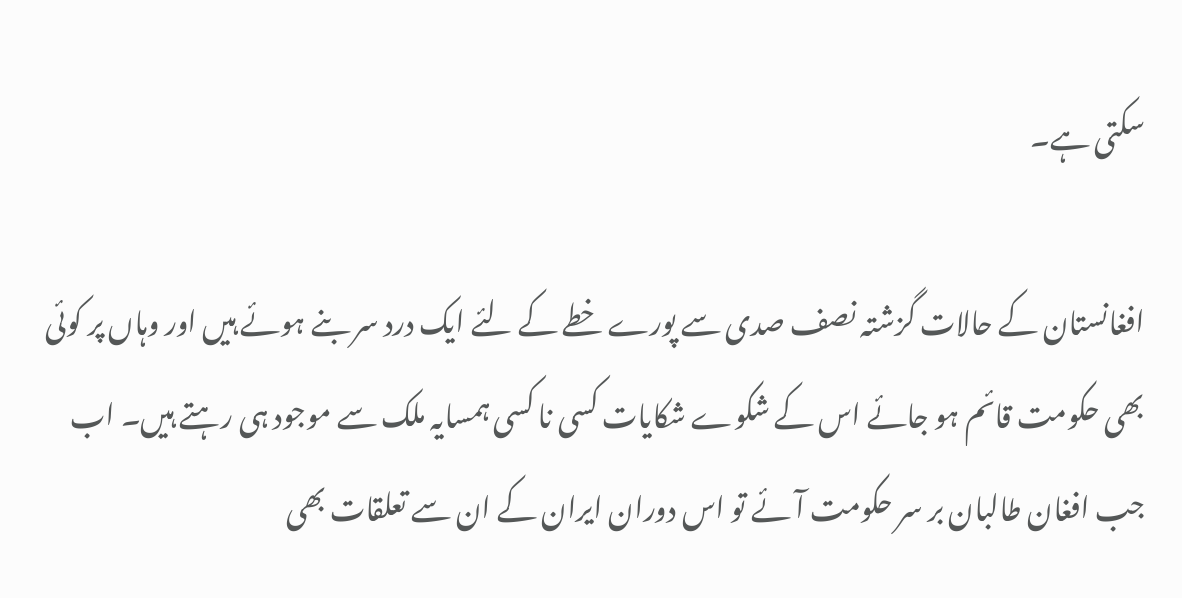سکتی ہے۔

افغانستان کے حالات گزشتہ نصف صدی سے پورے خطے کے لئے ایک درد سر بنے ہوئے ہیں اور وہاں پر کوئی بھی حکومت قائم ہو جائے اس کے شکوے شکایات کسی نا کسی ہمسایہ ملک سے موجود ہی رہتے ہیں۔ اب جب افغان طالبان بر سر حکومت آئے تو اس دوران ایران کے ان سے تعلقات بھی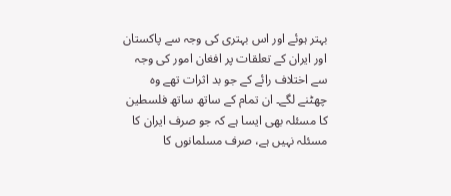بہتر ہوئے اور اس بہتری کی وجہ سے پاکستان اور ایران کے تعلقات پر افغان امور کی وجہ سے اختلاف رائے کے جو بد اثرات تھے وہ چھٹنے لگے۔ ان تمام کے ساتھ ساتھ فلسطین کا مسئلہ بھی ایسا ہے کہ جو صرف ایران کا مسئلہ نہیں ہے، صرف مسلمانوں کا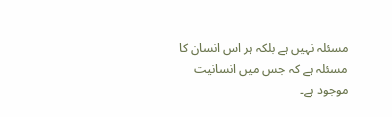مسئلہ نہیں ہے بلکہ ہر اس انسان کا مسئلہ ہے کہ جس میں انسانیت موجود ہے۔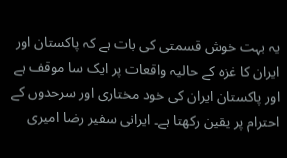یہ بہت خوش قسمتی کی بات ہے کہ پاکستان اور ایران کا غزہ کے حالیہ واقعات پر ایک سا موقف ہے اور پاکستان ایران کی خود مختاری اور سرحدوں کے احترام پر یقین رکھتا ہے۔ ایرانی سفیر رضا امیری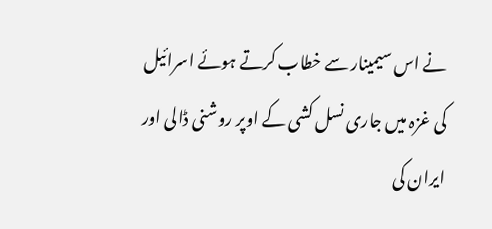نے اس سیمینار سے خطاب کرتے ہوئے اسرائیل کی غزہ میں جاری نسل کشی کے اوپر روشنی ڈالی اور ایران کی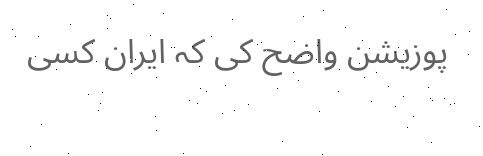پوزیشن واضح کی کہ ایران کسی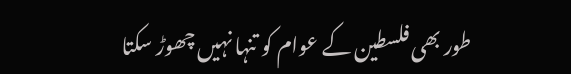طور بھی فلسطین کے عوام کو تنہا نہیں چھوڑ سکتا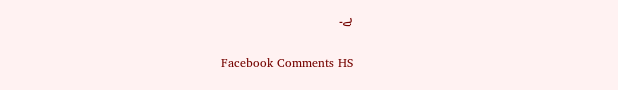ہے۔

Facebook Comments HS